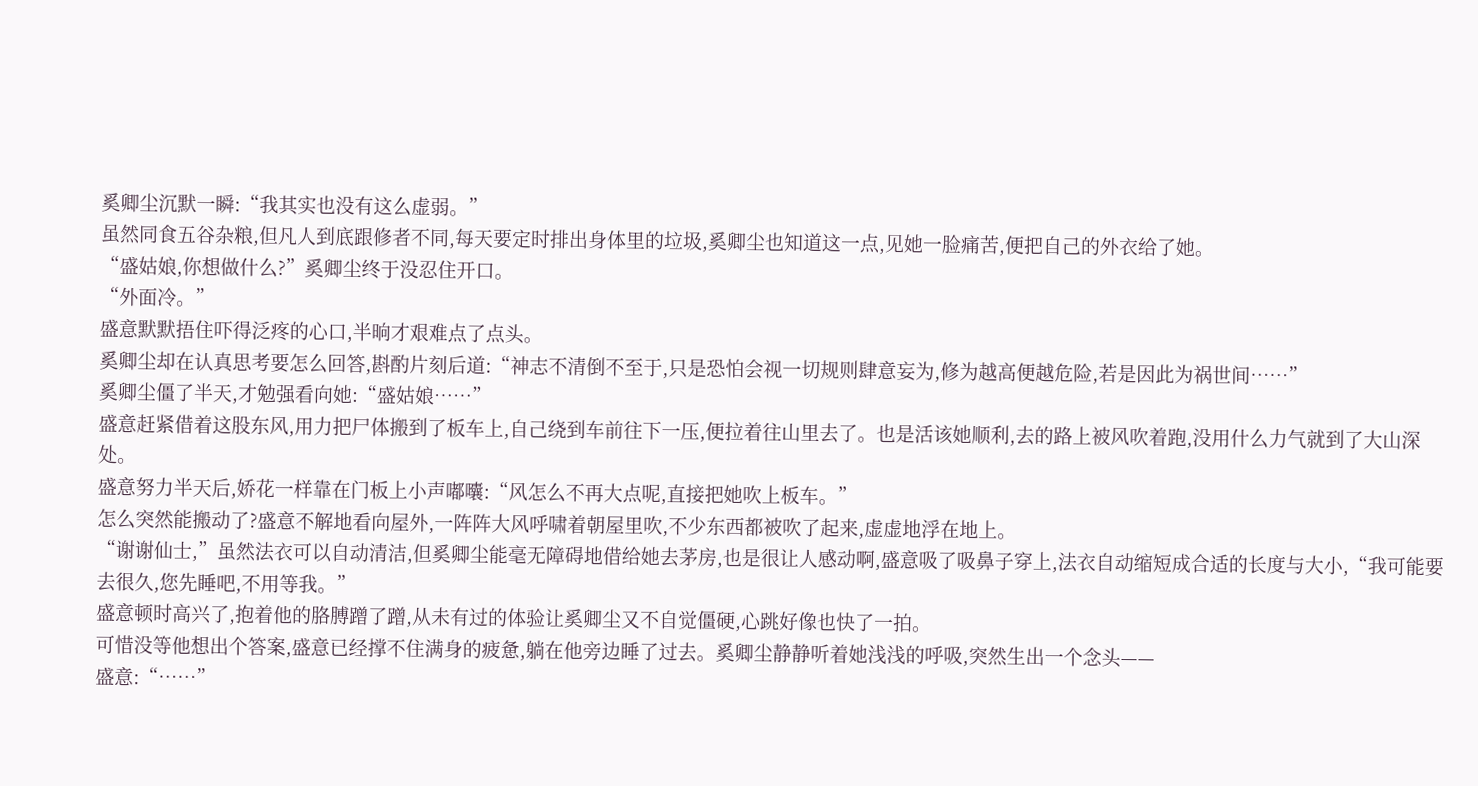奚卿尘沉默一瞬:“我其实也没有这么虚弱。”
虽然同食五谷杂粮,但凡人到底跟修者不同,每天要定时排出身体里的垃圾,奚卿尘也知道这一点,见她一脸痛苦,便把自己的外衣给了她。
“盛姑娘,你想做什么?”奚卿尘终于没忍住开口。
“外面冷。”
盛意默默捂住吓得泛疼的心口,半晌才艰难点了点头。
奚卿尘却在认真思考要怎么回答,斟酌片刻后道:“神志不清倒不至于,只是恐怕会视一切规则肆意妄为,修为越高便越危险,若是因此为祸世间……”
奚卿尘僵了半天,才勉强看向她:“盛姑娘……”
盛意赶紧借着这股东风,用力把尸体搬到了板车上,自己绕到车前往下一压,便拉着往山里去了。也是活该她顺利,去的路上被风吹着跑,没用什么力气就到了大山深处。
盛意努力半天后,娇花一样靠在门板上小声嘟囔:“风怎么不再大点呢,直接把她吹上板车。”
怎么突然能搬动了?盛意不解地看向屋外,一阵阵大风呼啸着朝屋里吹,不少东西都被吹了起来,虚虚地浮在地上。
“谢谢仙士,”虽然法衣可以自动清洁,但奚卿尘能毫无障碍地借给她去茅房,也是很让人感动啊,盛意吸了吸鼻子穿上,法衣自动缩短成合适的长度与大小,“我可能要去很久,您先睡吧,不用等我。”
盛意顿时高兴了,抱着他的胳膊蹭了蹭,从未有过的体验让奚卿尘又不自觉僵硬,心跳好像也快了一拍。
可惜没等他想出个答案,盛意已经撑不住满身的疲惫,躺在他旁边睡了过去。奚卿尘静静听着她浅浅的呼吸,突然生出一个念头——
盛意:“……”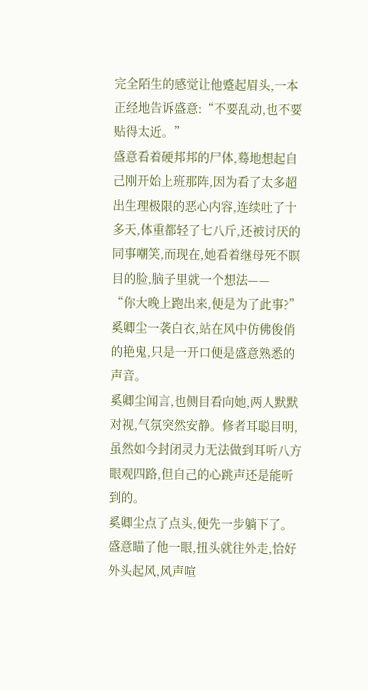完全陌生的感觉让他蹙起眉头,一本正经地告诉盛意:“不要乱动,也不要贴得太近。”
盛意看着硬邦邦的尸体,蓦地想起自己刚开始上班那阵,因为看了太多超出生理极限的恶心内容,连续吐了十多天,体重都轻了七八斤,还被讨厌的同事嘲笑,而现在,她看着继母死不瞑目的脸,脑子里就一个想法——
“你大晚上跑出来,便是为了此事?”奚卿尘一袭白衣,站在风中仿佛俊俏的艳鬼,只是一开口便是盛意熟悉的声音。
奚卿尘闻言,也侧目看向她,两人默默对视,气氛突然安静。修者耳聪目明,虽然如今封闭灵力无法做到耳听八方眼观四路,但自己的心跳声还是能听到的。
奚卿尘点了点头,便先一步躺下了。
盛意瞄了他一眼,扭头就往外走,恰好外头起风,风声喧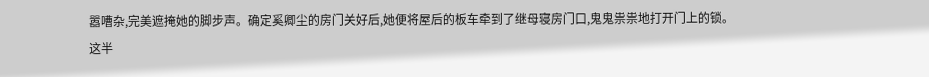嚣嘈杂,完美遮掩她的脚步声。确定奚卿尘的房门关好后,她便将屋后的板车牵到了继母寝房门口,鬼鬼祟祟地打开门上的锁。
这半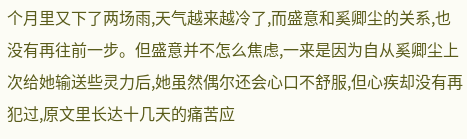个月里又下了两场雨,天气越来越冷了,而盛意和奚卿尘的关系,也没有再往前一步。但盛意并不怎么焦虑,一来是因为自从奚卿尘上次给她输送些灵力后,她虽然偶尔还会心口不舒服,但心疾却没有再犯过,原文里长达十几天的痛苦应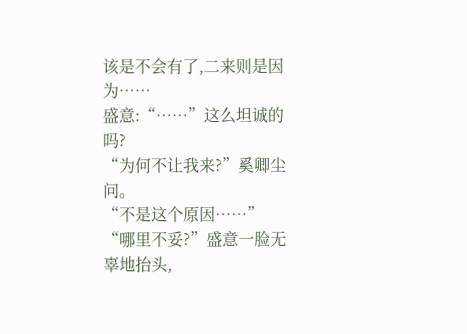该是不会有了,二来则是因为……
盛意:“……”这么坦诚的吗?
“为何不让我来?”奚卿尘问。
“不是这个原因……”
“哪里不妥?”盛意一脸无辜地抬头,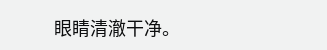眼睛清澈干净。